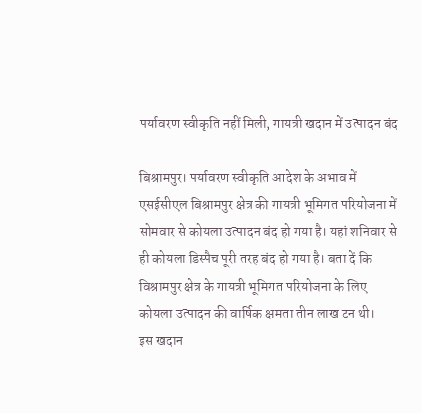पर्यावरण स्वीकृति नहीं मिली, गायत्री खदान में उत्पादन बंद

बिश्रामपुर। पर्यावरण स्वीकृति आदेश के अभाव में एसईसीएल बिश्रामपुर क्षेत्र की गायत्री भूमिगत परियोजना में सोमवार से कोयला उत्पादन बंद हो गया है। यहां शनिवार से ही कोयला डिस्पैच पूरी तरह बंद हो गया है। बता दें कि विश्रामपुर क्षेत्र के गायत्री भूमिगत परियोजना के लिए कोयला उत्पादन की वार्षिक क्षमता तीन लाख टन थी।
इस खदान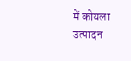में कोयला उत्पादन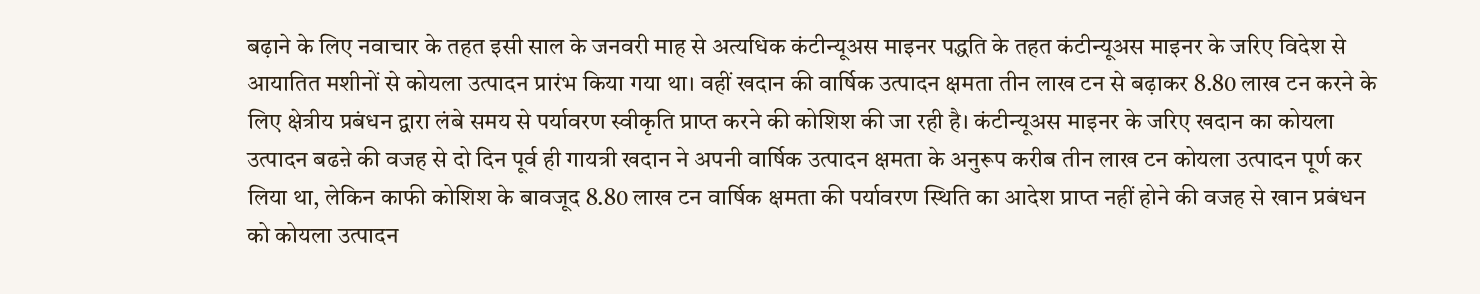बढ़ाने के लिए नवाचार के तहत इसी साल के जनवरी माह से अत्यधिक कंटीन्यूअस माइनर पद्धति के तहत कंटीन्यूअस माइनर के जरिए विदेश से आयातित मशीनों से कोयला उत्पादन प्रारंभ किया गया था। वहीं खदान की वार्षिक उत्पादन क्षमता तीन लाख टन से बढ़ाकर 8.80 लाख टन करने के लिए क्षेत्रीय प्रबंधन द्वारा लंबे समय से पर्यावरण स्वीकृति प्राप्त करने की कोशिश की जा रही है। कंटीन्यूअस माइनर के जरिए खदान का कोयला उत्पादन बढऩे की वजह से दो दिन पूर्व ही गायत्री खदान ने अपनी वार्षिक उत्पादन क्षमता के अनुरूप करीब तीन लाख टन कोयला उत्पादन पूर्ण कर लिया था, लेकिन काफी कोशिश के बावजूद 8.80 लाख टन वार्षिक क्षमता की पर्यावरण स्थिति का आदेश प्राप्त नहीं होने की वजह से खान प्रबंधन को कोयला उत्पादन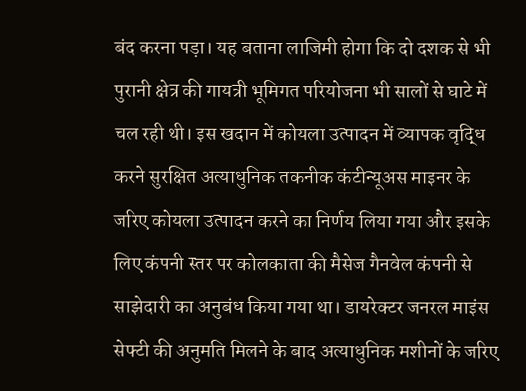बंद करना पड़ा। यह बताना लाजिमी होगा कि दो दशक से भी पुरानी क्षेत्र की गायत्री भूमिगत परियोजना भी सालों से घाटे में चल रही थी। इस खदान में कोयला उत्पादन में व्यापक वृद्धि करने सुरक्षित अत्याधुनिक तकनीक कंटीन्यूअस माइनर के जरिए कोयला उत्पादन करने का निर्णय लिया गया और इसके लिए कंपनी स्तर पर कोलकाता की मैसेज गैनवेल कंपनी से साझेदारी का अनुबंध किया गया था। डायरेक्टर जनरल माइंस सेफ्टी की अनुमति मिलने के बाद अत्याधुनिक मशीनों के जरिए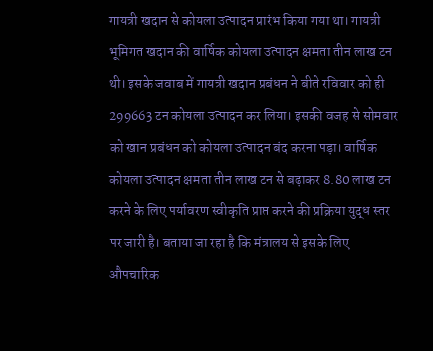गायत्री खदान से कोयला उत्पादन प्रारंभ किया गया था। गायत्री भूमिगत खदान की वार्षिक कोयला उत्पादन क्षमता तीन लाख टन थी। इसके जवाब में गायत्री खदान प्रबंधन ने बीते रविवार को ही 299663 टन कोयला उत्पादन कर लिया। इसकी वजह से सोमवार को खान प्रबंधन को कोयला उत्पादन बंद करना पड़ा। वार्षिक कोयला उत्पादन क्षमता तीन लाख टन से बढ़ाकर 8.80 लाख टन करने के लिए पर्यावरण स्वीकृति प्राप्त करने की प्रक्रिया युद्ध स्तर पर जारी है। बताया जा रहा है कि मंत्रालय से इसके लिए औपचारिक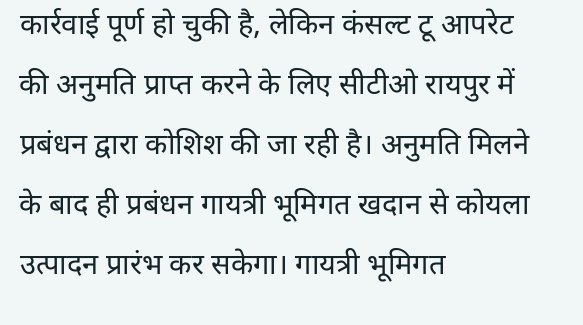कार्रवाई पूर्ण हो चुकी है, लेकिन कंसल्ट टू आपरेट की अनुमति प्राप्त करने के लिए सीटीओ रायपुर में प्रबंधन द्वारा कोशिश की जा रही है। अनुमति मिलने के बाद ही प्रबंधन गायत्री भूमिगत खदान से कोयला उत्पादन प्रारंभ कर सकेगा। गायत्री भूमिगत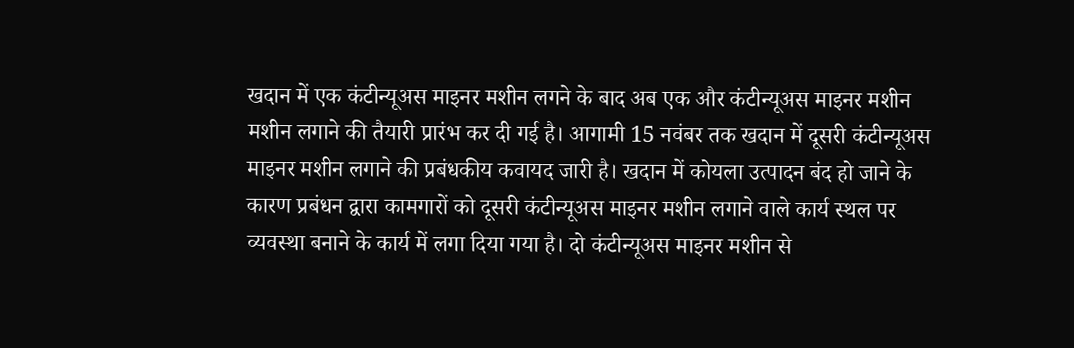खदान में एक कंटीन्यूअस माइनर मशीन लगने के बाद अब एक और कंटीन्यूअस माइनर मशीन मशीन लगाने की तैयारी प्रारंभ कर दी गई है। आगामी 15 नवंबर तक खदान में दूसरी कंटीन्यूअस माइनर मशीन लगाने की प्रबंधकीय कवायद जारी है। खदान में कोयला उत्पादन बंद हो जाने के कारण प्रबंधन द्वारा कामगारों को दूसरी कंटीन्यूअस माइनर मशीन लगाने वाले कार्य स्थल पर व्यवस्था बनाने के कार्य में लगा दिया गया है। दो कंटीन्यूअस माइनर मशीन से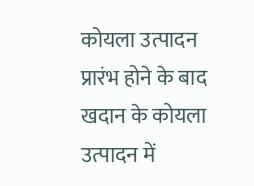कोयला उत्पादन प्रारंभ होने के बाद खदान के कोयला उत्पादन में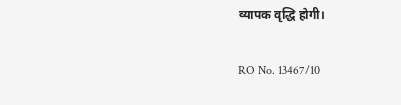व्यापक वृद्धि होगी।

RO No. 13467/10